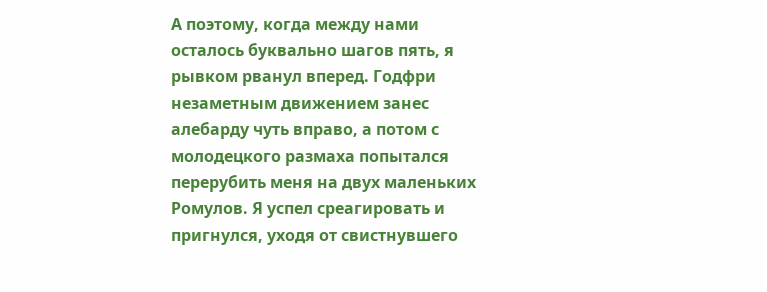А поэтому, когда между нами осталось буквально шагов пять, я рывком рванул вперед. Годфри незаметным движением занес алебарду чуть вправо, а потом с молодецкого размаха попытался перерубить меня на двух маленьких Ромулов. Я успел среагировать и пригнулся, уходя от свистнувшего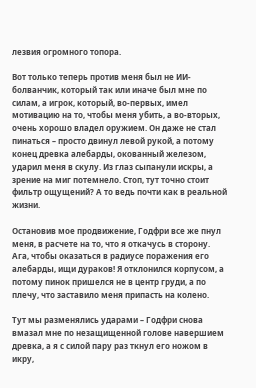лезвия огромного топора.

Вот только теперь против меня был не ИИ-болванчик, который так или иначе был мне по силам, а игрок, который, во-первых, имел мотивацию на то, чтобы меня убить, а во-вторых, очень хорошо владел оружием. Он даже не стал пинаться – просто двинул левой рукой, а потому конец древка алебарды, окованный железом, ударил меня в скулу. Из глаз сыпанули искры, а зрение на миг потемнело. Стоп, тут точно стоит фильтр ощущений? А то ведь почти как в реальной жизни.

Остановив мое продвижение, Годфри все же пнул меня, в расчете на то, что я откачусь в сторону. Ага, чтобы оказаться в радиусе поражения его алебарды, ищи дураков! Я отклонился корпусом, а потому пинок пришелся не в центр груди, а по плечу, что заставило меня припасть на колено.

Тут мы разменялись ударами – Годфри снова вмазал мне по незащищенной голове навершием древка, а я с силой пару раз ткнул его ножом в икру,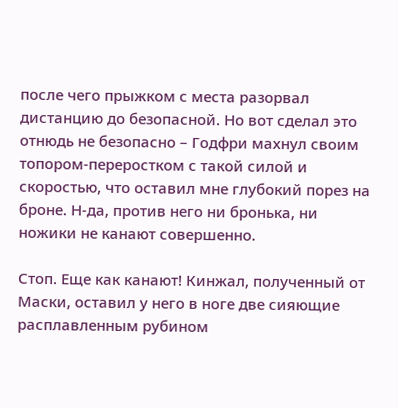после чего прыжком с места разорвал дистанцию до безопасной. Но вот сделал это отнюдь не безопасно – Годфри махнул своим топором-переростком с такой силой и скоростью, что оставил мне глубокий порез на броне. Н-да, против него ни бронька, ни ножики не канают совершенно.

Стоп. Еще как канают! Кинжал, полученный от Маски, оставил у него в ноге две сияющие расплавленным рубином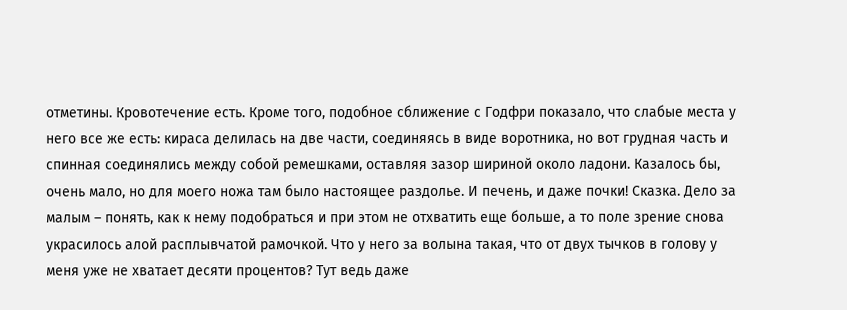отметины. Кровотечение есть. Кроме того, подобное сближение с Годфри показало, что слабые места у него все же есть: кираса делилась на две части, соединяясь в виде воротника, но вот грудная часть и спинная соединялись между собой ремешками, оставляя зазор шириной около ладони. Казалось бы, очень мало, но для моего ножа там было настоящее раздолье. И печень, и даже почки! Сказка. Дело за малым – понять, как к нему подобраться и при этом не отхватить еще больше, а то поле зрение снова украсилось алой расплывчатой рамочкой. Что у него за волына такая, что от двух тычков в голову у меня уже не хватает десяти процентов? Тут ведь даже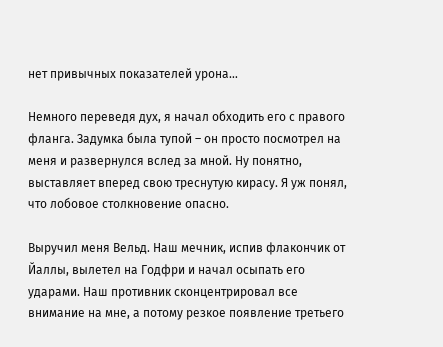нет привычных показателей урона…

Немного переведя дух, я начал обходить его с правого фланга. Задумка была тупой – он просто посмотрел на меня и развернулся вслед за мной. Ну понятно, выставляет вперед свою треснутую кирасу. Я уж понял, что лобовое столкновение опасно.

Выручил меня Вельд. Наш мечник, испив флакончик от Йаллы, вылетел на Годфри и начал осыпать его ударами. Наш противник сконцентрировал все внимание на мне, а потому резкое появление третьего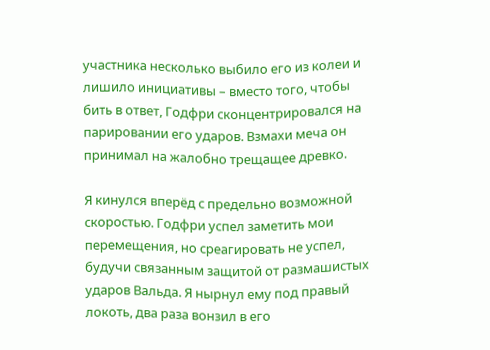участника несколько выбило его из колеи и лишило инициативы – вместо того, чтобы бить в ответ, Годфри сконцентрировался на парировании его ударов. Взмахи меча он принимал на жалобно трещащее древко.

Я кинулся вперёд с предельно возможной скоростью. Годфри успел заметить мои перемещения, но среагировать не успел, будучи связанным защитой от размашистых ударов Вальда. Я нырнул ему под правый локоть, два раза вонзил в его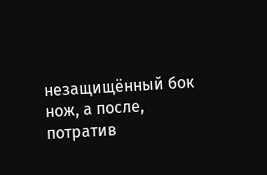незащищённый бок нож, а после, потратив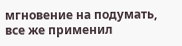мгновение на подумать, все же применил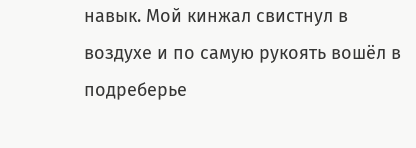навык. Мой кинжал свистнул в воздухе и по самую рукоять вошёл в подреберье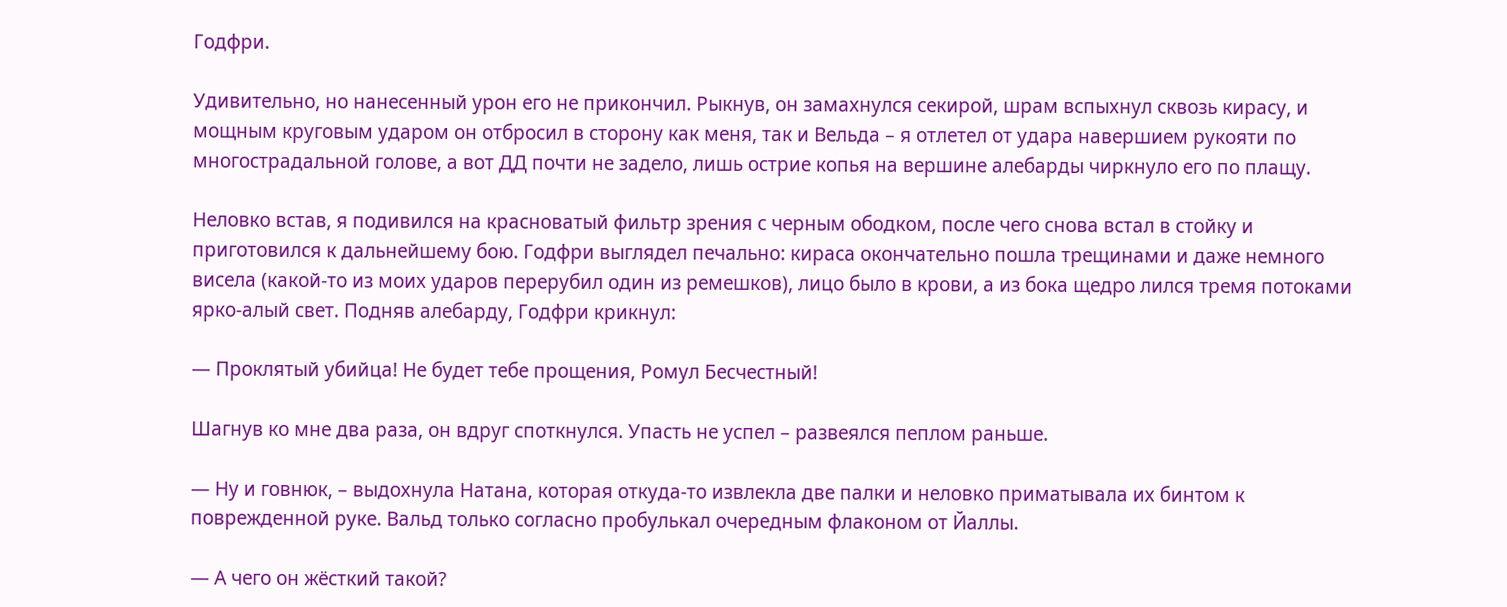Годфри.

Удивительно, но нанесенный урон его не прикончил. Рыкнув, он замахнулся секирой, шрам вспыхнул сквозь кирасу, и мощным круговым ударом он отбросил в сторону как меня, так и Вельда – я отлетел от удара навершием рукояти по многострадальной голове, а вот ДД почти не задело, лишь острие копья на вершине алебарды чиркнуло его по плащу.

Неловко встав, я подивился на красноватый фильтр зрения с черным ободком, после чего снова встал в стойку и приготовился к дальнейшему бою. Годфри выглядел печально: кираса окончательно пошла трещинами и даже немного висела (какой-то из моих ударов перерубил один из ремешков), лицо было в крови, а из бока щедро лился тремя потоками ярко-алый свет. Подняв алебарду, Годфри крикнул:

— Проклятый убийца! Не будет тебе прощения, Ромул Бесчестный!

Шагнув ко мне два раза, он вдруг споткнулся. Упасть не успел – развеялся пеплом раньше.

— Ну и говнюк, – выдохнула Натана, которая откуда-то извлекла две палки и неловко приматывала их бинтом к поврежденной руке. Вальд только согласно пробулькал очередным флаконом от Йаллы.

— А чего он жёсткий такой?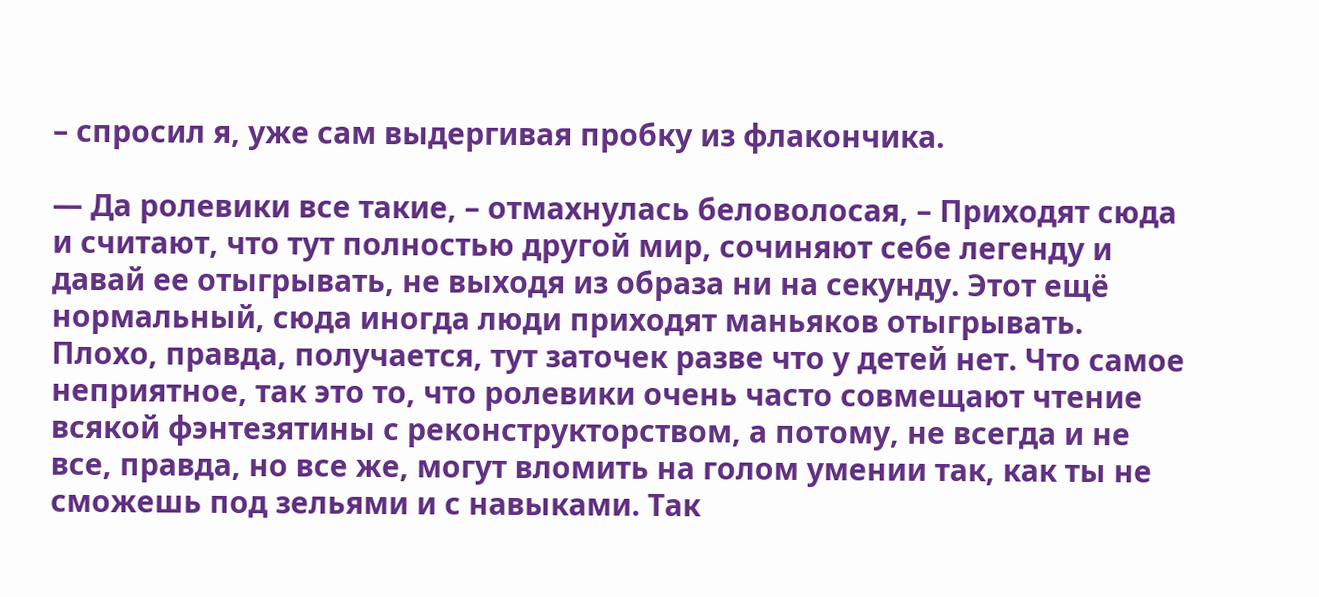– спросил я, уже сам выдергивая пробку из флакончика.

— Да ролевики все такие, – отмахнулась беловолосая, – Приходят сюда и считают, что тут полностью другой мир, сочиняют себе легенду и давай ее отыгрывать, не выходя из образа ни на секунду. Этот ещё нормальный, сюда иногда люди приходят маньяков отыгрывать. Плохо, правда, получается, тут заточек разве что у детей нет. Что самое неприятное, так это то, что ролевики очень часто совмещают чтение всякой фэнтезятины с реконструкторством, а потому, не всегда и не все, правда, но все же, могут вломить на голом умении так, как ты не сможешь под зельями и с навыками. Так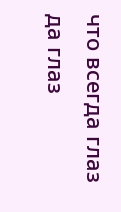что всегда глаз да глаз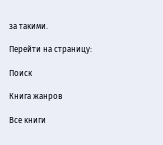за такими.

Перейти на страницу:

Поиск

Книга жанров

Все книги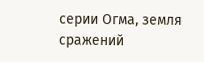серии Огма, земля сражений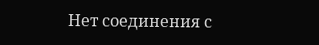Нет соединения с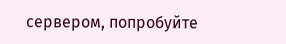сервером, попробуйте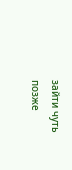зайти чуть позже